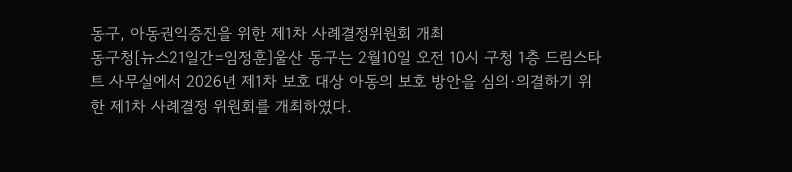동구, 아동권익증진을 위한 제1차 사례결정위원회 개최
동구청[뉴스21일간=임정훈]울산 동구는 2월10일 오전 10시 구청 1층 드림스타트 사무실에서 2026년 제1차 보호 대상 아동의 보호 방안을 심의·의결하기 위한 제1차 사례결정 위원회를 개최하였다.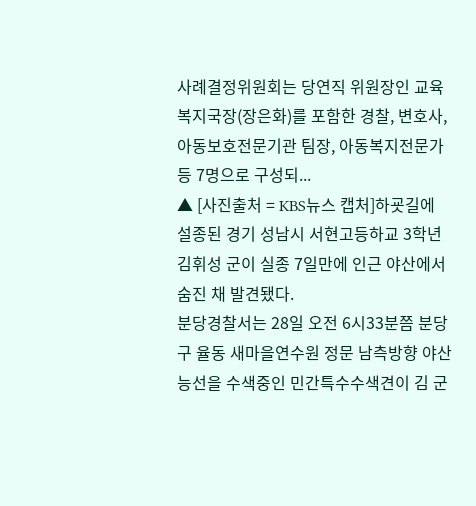사례결정위원회는 당연직 위원장인 교육복지국장(장은화)를 포함한 경찰, 변호사, 아동보호전문기관 팀장, 아동복지전문가 등 7명으로 구성되...
▲ [사진출처 = KBS뉴스 캡처]하굣길에 설종된 경기 성남시 서현고등하교 3학년 김휘성 군이 실종 7일만에 인근 야산에서 숨진 채 발견됐다.
분당경찰서는 28일 오전 6시33분쯤 분당구 율동 새마을연수원 정문 남측방향 야산 능선을 수색중인 민간특수수색견이 김 군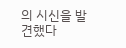의 시신을 발견했다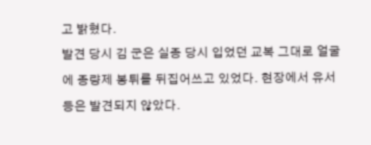고 밝혔다.
발견 당시 김 군은 실종 당시 입었던 교복 그대로 얼굴에 종량제 봉튀를 뒤집어쓰고 있었다. 현장에서 유서 등은 발견되지 않았다.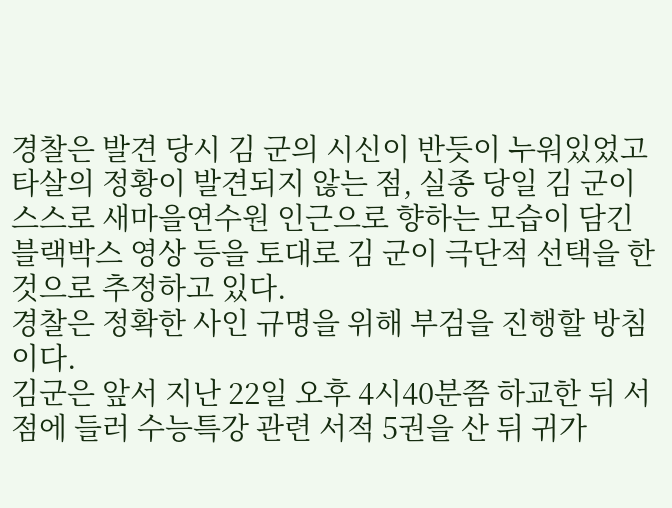경찰은 발견 당시 김 군의 시신이 반듯이 누워있었고 타살의 정황이 발견되지 않는 점, 실종 당일 김 군이 스스로 새마을연수원 인근으로 향하는 모습이 담긴 블랙박스 영상 등을 토대로 김 군이 극단적 선택을 한 것으로 추정하고 있다.
경찰은 정확한 사인 규명을 위해 부검을 진행할 방침이다.
김군은 앞서 지난 22일 오후 4시40분쯤 하교한 뒤 서점에 들러 수능특강 관련 서적 5권을 산 뒤 귀가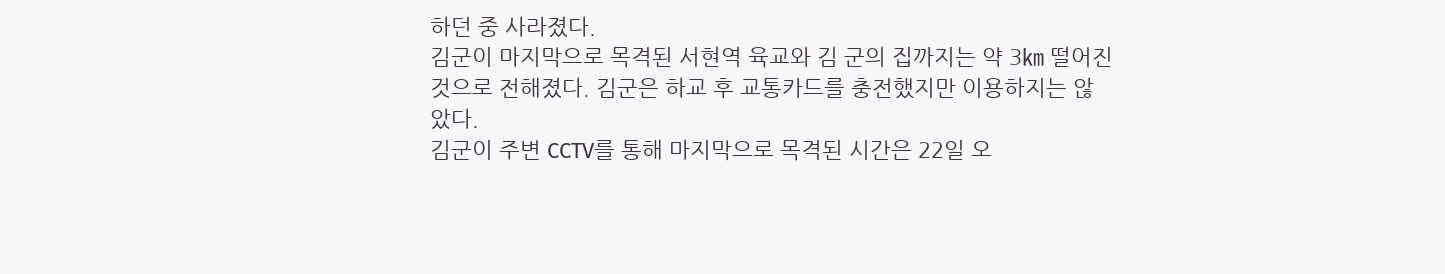하던 중 사라졌다.
김군이 마지막으로 목격된 서현역 육교와 김 군의 집까지는 약 3㎞ 떨어진 것으로 전해졌다. 김군은 하교 후 교통카드를 충전했지만 이용하지는 않았다.
김군이 주변 CCTV를 통해 마지막으로 목격된 시간은 22일 오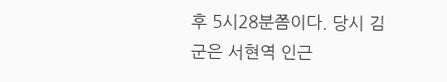후 5시28분쯤이다. 당시 김 군은 서현역 인근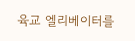육교 엘리베이터를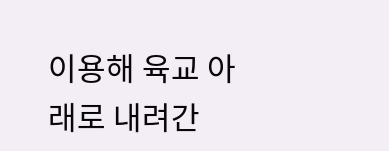이용해 육교 아래로 내려간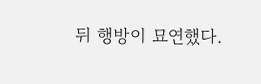뒤 행방이 묘연했다.